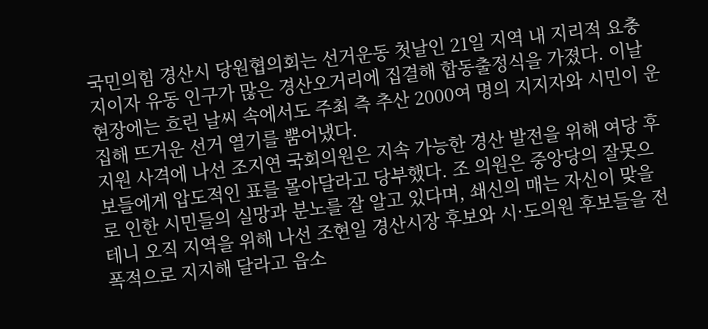국민의힘 경산시 당원협의회는 선거운동 첫날인 21일 지역 내 지리적 요충지이자 유동 인구가 많은 경산오거리에 집결해 합동출정식을 가졌다. 이날 현장에는 흐린 날씨 속에서도 주최 측 추산 2000여 명의 지지자와 시민이 운집해 뜨거운 선거 열기를 뿜어냈다.
지원 사격에 나선 조지연 국회의원은 지속 가능한 경산 발전을 위해 여당 후보들에게 압도적인 표를 몰아달라고 당부했다. 조 의원은 중앙당의 잘못으로 인한 시민들의 실망과 분노를 잘 알고 있다며, 쇄신의 매는 자신이 맞을 테니 오직 지역을 위해 나선 조현일 경산시장 후보와 시·도의원 후보들을 전폭적으로 지지해 달라고 읍소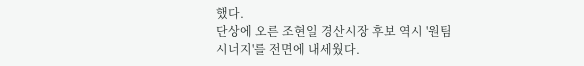했다.
단상에 오른 조현일 경산시장 후보 역시 '원팀 시너지'를 전면에 내세웠다.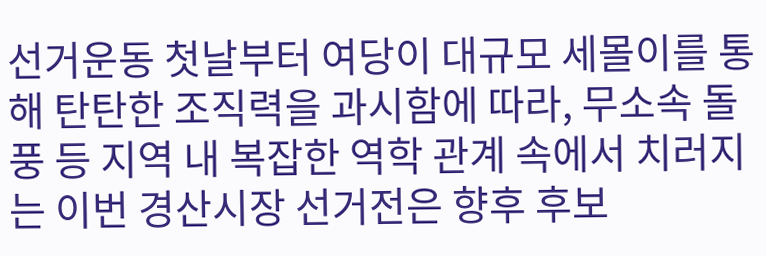선거운동 첫날부터 여당이 대규모 세몰이를 통해 탄탄한 조직력을 과시함에 따라, 무소속 돌풍 등 지역 내 복잡한 역학 관계 속에서 치러지는 이번 경산시장 선거전은 향후 후보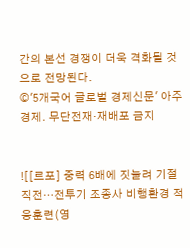간의 본선 경쟁이 더욱 격화될 것으로 전망된다.
©'5개국어 글로벌 경제신문' 아주경제. 무단전재·재배포 금지


![[르포] 중력 6배에 짓눌려 기절 직전…전투기 조종사 비행환경 적응훈련(영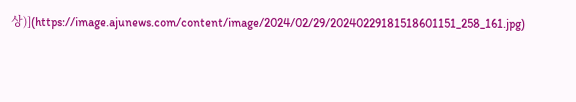상)](https://image.ajunews.com/content/image/2024/02/29/20240229181518601151_258_161.jpg)